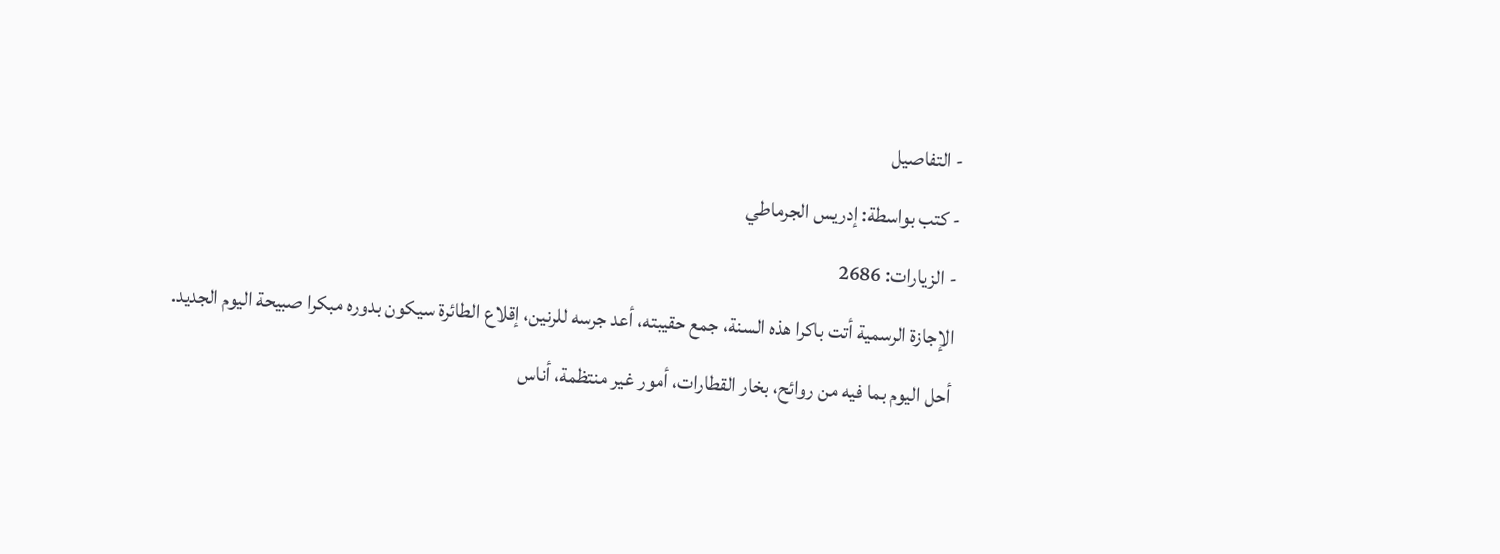- التفاصيل
- كتب بواسطة: إدريس الجرماطي
- الزيارات: 2686
الإجازة الرسمية أتت باكرا هذه السنة، جمع حقيبته، أعد جرسه للرنين، إقلاع الطائرة سيكون بدوره مبكرا صبيحة اليوم الجديد.
أحل اليوم بما فيه من روائح، بخار القطارات، أمور غير منتظمة، أناس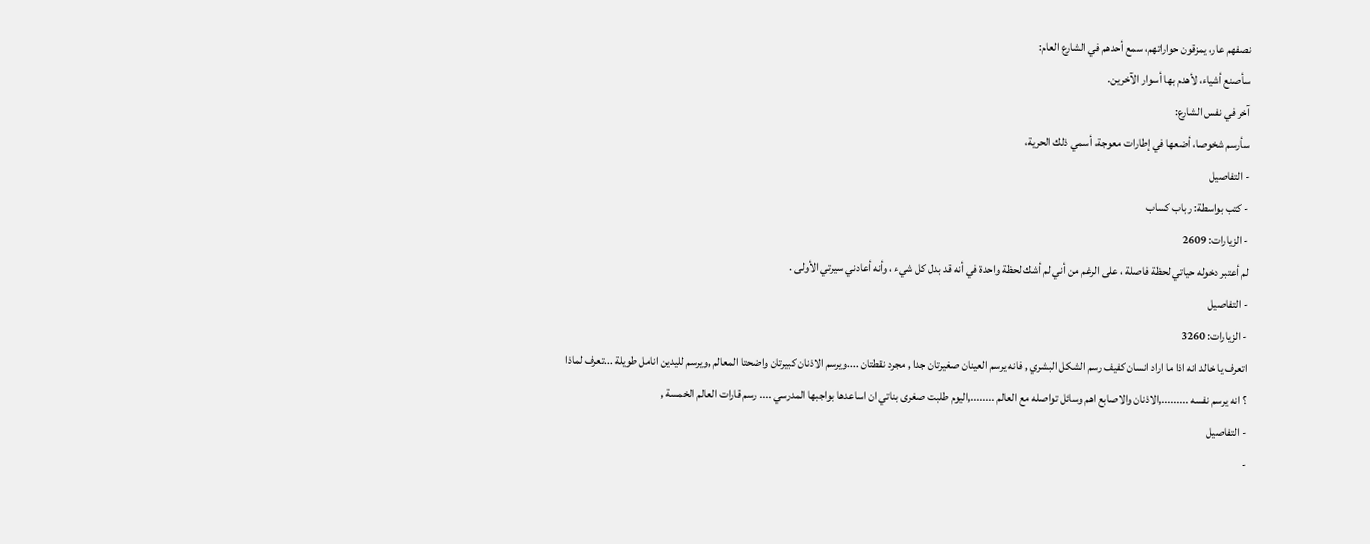نصفهم عار، يمزقون حواراتهم، سمع أحدهم في الشارع العام:
سأصنع أشياء، لأهدم بها أسوار الآخرين.
آخر في نفس الشارع:
سأرسم شخوصا، أضعها في إطارات معوجة، أسمي ذلك الحرية،
- التفاصيل
- كتب بواسطة: رباب كساب
- الزيارات: 2609
لم أعتبر دخوله حياتي لحظة فاصلة ، على الرغم من أني لم أشك لحظة واحدة في أنه قد بدل كل شيء ، وأنه أعادني سيرتي الأولى .
- التفاصيل
- الزيارات: 3260
اتعرف يا خالد انه اذا ما اراد انسان كفيف رسم الشكل البشري , فانه يرسم العينان صغيرتان جدا , مجرد نقطتان ....ويرسم الاذنان كبيرتان واضحتا المعالم ,ويرسم لليدين انامل طويلة ...تعرف لماذا ؟ انه يرسم نفسه .........,الاذنان والاصابع اهم وسائل تواصله مع العالم ........,اليوم طلبت صغرى بناتي ان اساعدها بواجبها المدرسي .... رسم قارات العالم الخمسة ,
- التفاصيل
-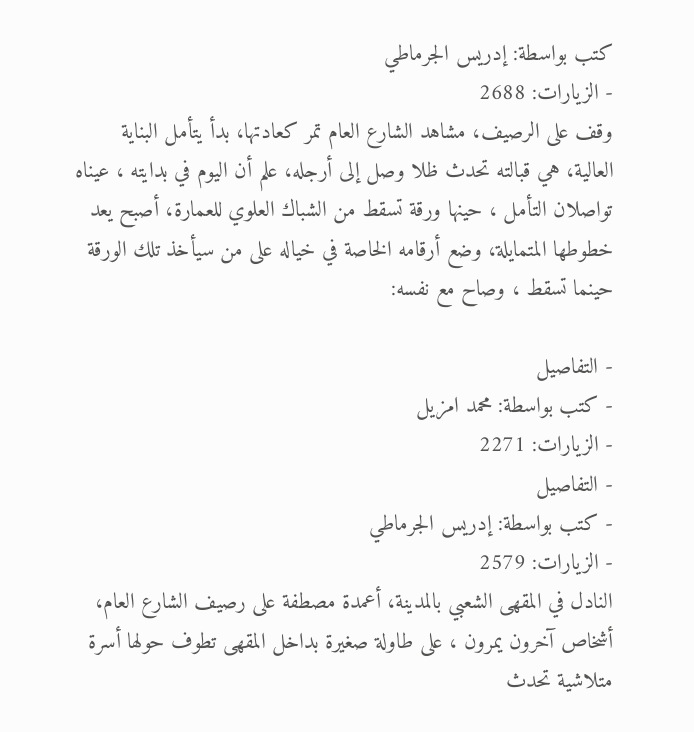كتب بواسطة: إدريس الجرماطي
- الزيارات: 2688
وقف على الرصيف، مشاهد الشارع العام تمر كعادتها، بدأ يتأمل البناية العالية، هي قبالته تحدث ظلا وصل إلى أرجله، علم أن اليوم في بدايته ، عيناه تواصلان التأمل ، حينها ورقة تسقط من الشباك العلوي للعمارة، أصبح يعد خطوطها المتمايلة، وضع أرقامه الخاصة في خياله على من سيأخذ تلك الورقة حينما تسقط ، وصاح مع نفسه:

- التفاصيل
- كتب بواسطة: محمد امزيل
- الزيارات: 2271
- التفاصيل
- كتب بواسطة: إدريس الجرماطي
- الزيارات: 2579
النادل في المقهى الشعبي بالمدينة، أعمدة مصطفة على رصيف الشارع العام، أشخاص آخرون يمرون ، على طاولة صغيرة بداخل المقهى تطوف حولها أسرة متلاشية تحدث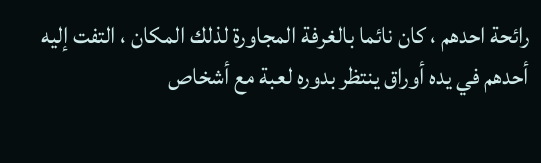رائحة احدهم ، كان نائما بالغرفة المجاورة لذلك المكان ، التفت إليه أحدهم في يده أوراق ينتظر بدوره لعبة مع أشخاص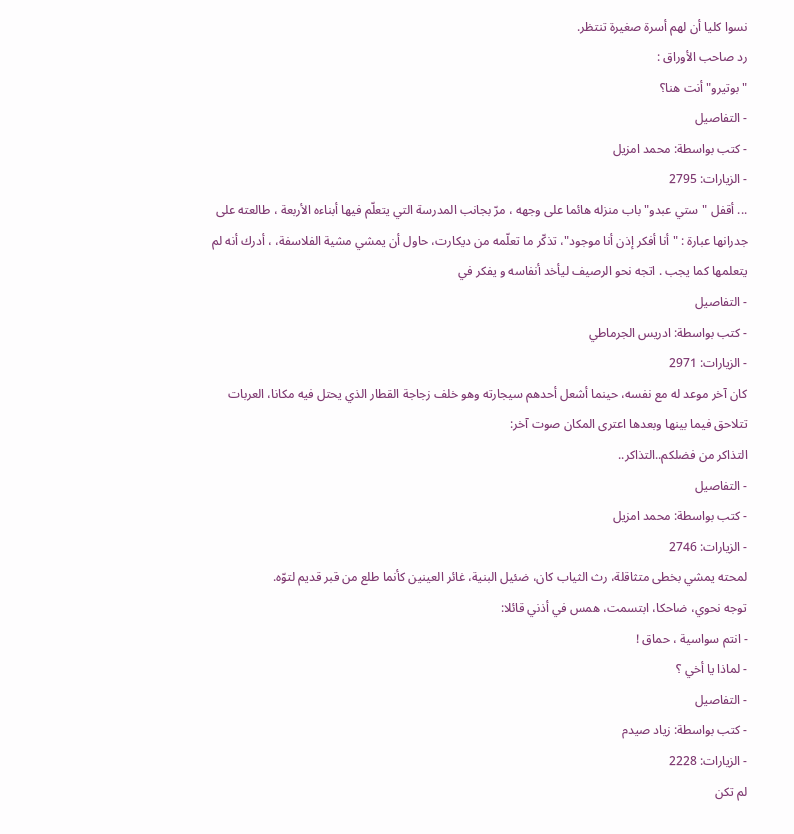نسوا كليا أن لهم أسرة صغيرة تنتظر.
رد صاحب الأوراق :
"بوتيرو" أنت هنا؟
- التفاصيل
- كتب بواسطة: محمد امزيل
- الزيارات: 2795
... أقفل "ستي عبدو" باب منزله هائما على وجهه ، مرّ بجانب المدرسة التي يتعلّم فيها أبناءه الأربعة ، طالعته على جدرانها عبارة : " أنا أفكر إذن أنا موجود"، تذكّر ما تعلّمه من ديكارت، حاول أن يمشي مشية الفلاسفة، ، أدرك أنه لم يتعلمها كما يجب . اتجه نحو الرصيف ليأخد أنفاسه و يفكر في
- التفاصيل
- كتب بواسطة: ادريس الجرماطي
- الزيارات: 2971
كان آخر موعد له مع نفسه، حينما أشعل أحدهم سيجارته وهو خلف زجاجة القطار الذي يحتل فيه مكانا، العربات تتلاحق فيما بينها وبعدها اعترى المكان صوت آخر:
التذاكر من فضلكم..التذاكر..
- التفاصيل
- كتب بواسطة: محمد امزيل
- الزيارات: 2746
لمحته يمشي بخطى متثاقلة، رث الثياب كان، ضئيل البنية، غائر العينين كأنما طلع من قبر قديم لتوّه.
توجه نحوي، ضاحكا، ابتسمت، همس في أذني قائلا:
- انتم سواسية ، حماق !
- لماذا يا أخي ؟
- التفاصيل
- كتب بواسطة: زياد صيدم
- الزيارات: 2228
لم تكن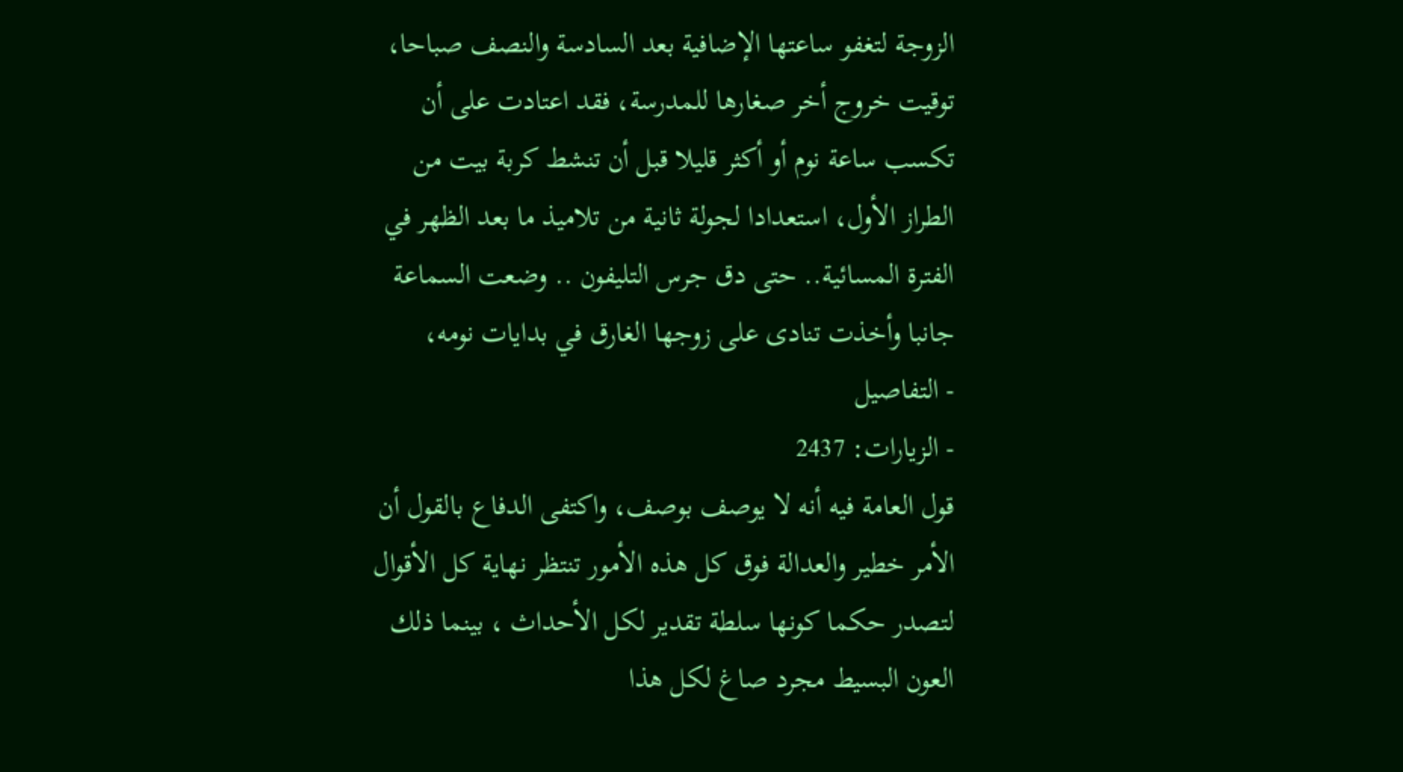الزوجة لتغفو ساعتها الإضافية بعد السادسة والنصف صباحا، توقيت خروج أخر صغارها للمدرسة، فقد اعتادت على أن تكسب ساعة نوم أو أكثر قليلا قبل أن تنشط كربة بيت من الطراز الأول، استعدادا لجولة ثانية من تلاميذ ما بعد الظهر في الفترة المسائية.. حتى دق جرس التليفون .. وضعت السماعة جانبا وأخذت تنادى على زوجها الغارق في بدايات نومه،
- التفاصيل
- الزيارات: 2437
قول العامة فيه أنه لا يوصف بوصف، واكتفى الدفاع بالقول أن الأمر خطير والعدالة فوق كل هذه الأمور تنتظر نهاية كل الأقوال لتصدر حكما كونها سلطة تقدير لكل الأحداث ، بينما ذلك العون البسيط مجرد صاغ لكل هذا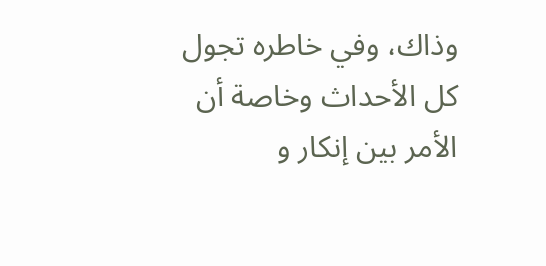وذاك، وفي خاطره تجول كل الأحداث وخاصة أن الأمر بين إنكار و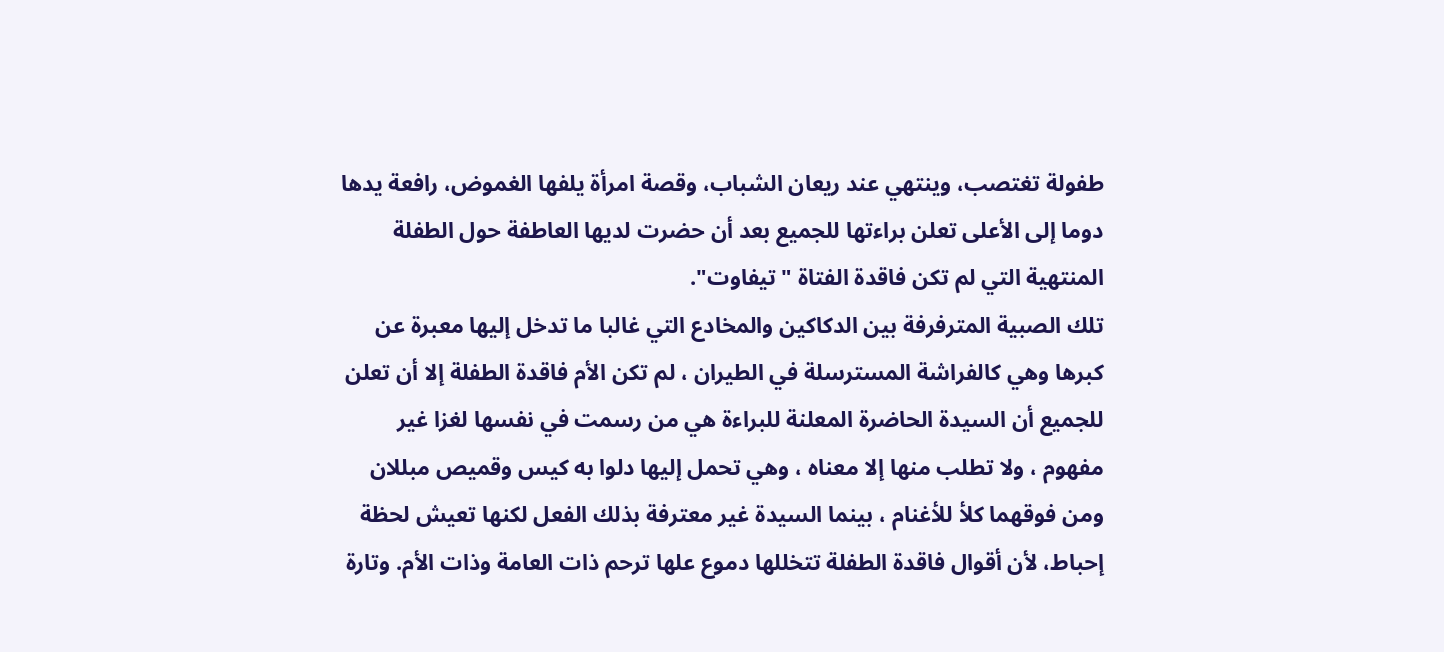طفولة تغتصب، وينتهي عند ريعان الشباب، وقصة امرأة يلفها الغموض، رافعة يدها دوما إلى الأعلى تعلن براءتها للجميع بعد أن حضرت لديها العاطفة حول الطفلة المنتهية التي لم تكن فاقدة الفتاة "تيفاوت".
تلك الصبية المترفرفة بين الدكاكين والمخادع التي غالبا ما تدخل إليها معبرة عن كبرها وهي كالفراشة المسترسلة في الطيران ، لم تكن الأم فاقدة الطفلة إلا أن تعلن للجميع أن السيدة الحاضرة المعلنة للبراءة هي من رسمت في نفسها لغزا غير مفهوم ، ولا تطلب منها إلا معناه ، وهي تحمل إليها دلوا به كيس وقميص مبللان ومن فوقهما كلأ للأغنام ، بينما السيدة غير معترفة بذلك الفعل لكنها تعيش لحظة إحباط، لأن أقوال فاقدة الطفلة تتخللها دموع علها ترحم ذات العامة وذات الأم. وتارة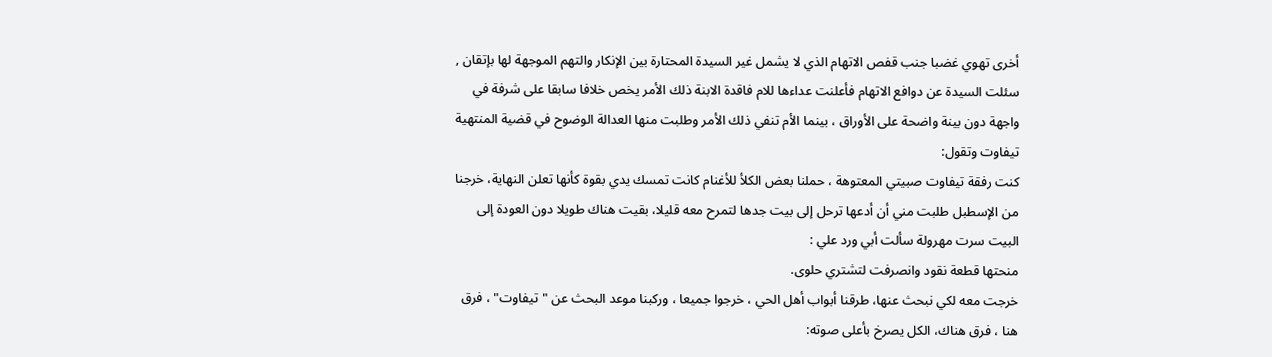أخرى تهوي غضبا جنب قفص الاتهام الذي لا يشمل غير السيدة المحتارة بين الإنكار والتهم الموجهة لها بإتقان , سئلت السيدة عن دوافع الاتهام فأعلنت عداءها للام فاقدة الابنة ذلك الأمر يخص خلافا سابقا على شرفة في واجهة دون بينة واضحة على الأوراق ، بينما الأم تنفي ذلك الأمر وطلبت منها العدالة الوضوح في قضية المنتهية تيفاوت وتقول:
كنت رفقة تيفاوت صبيتي المعتوهة ، حملنا بعض الكلأ للأغنام كانت تمسك يدي بقوة كأنها تعلن النهاية، خرجنا من الإسطبل طلبت مني أن أدعها ترحل إلى بيت جدها لتمرح معه قليلا، بقيت هناك طويلا دون العودة إلى البيت سرت مهرولة سألت أبي ورد علي :
منحتها قطعة نقود وانصرفت لتشتري حلوى.
خرجت معه لكي نبحث عنها، طرقنا أبواب أهل الحي ، خرجوا جميعا ، وركبنا موعد البحث عن "تيفاوت" ، فرق هنا ، فرق هناك، الكل يصرخ بأعلى صوته: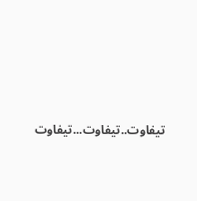تيفاوت..تيفاوت...تيفاوت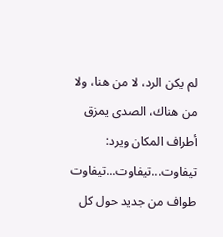لم يكن الرد، لا من هنا، ولا من هناك، الصدى يمزق أطراف المكان ويرد:
تيفاوت...تيفاوت...تيفاوت
طواف من جديد حول كل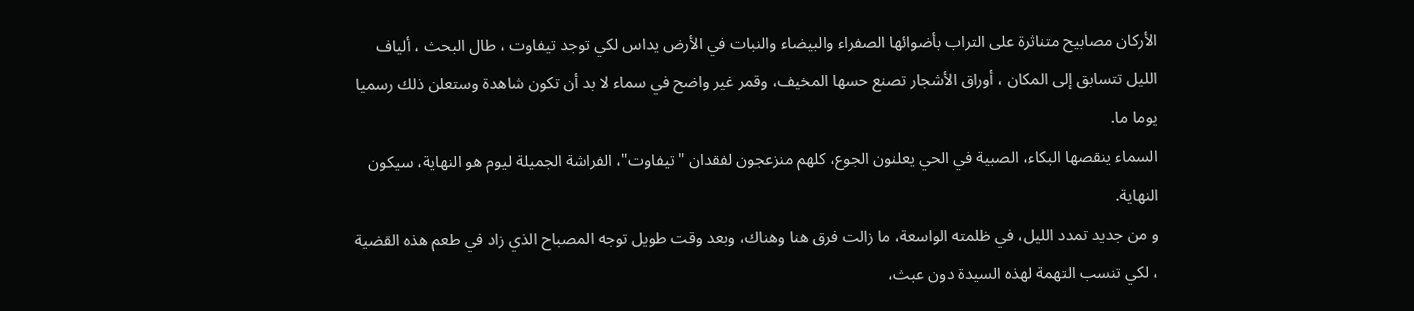الأركان مصابيح متناثرة على التراب بأضوائها الصفراء والبيضاء والنبات في الأرض يداس لكي توجد تيفاوت ، طال البحث ، ألياف الليل تتسابق إلى المكان ، أوراق الأشجار تصنع حسها المخيف، وقمر غير واضح في سماء لا بد أن تكون شاهدة وستعلن ذلك رسميا يوما ما.
السماء ينقصها البكاء، الصبية في الحي يعلنون الجوع، كلهم منزعجون لفقدان "تيفاوت"، الفراشة الجميلة ليوم هو النهاية، سيكون النهاية.
و من جديد تمدد الليل، في ظلمته الواسعة، ما زالت فرق هنا وهناك، وبعد وقت طويل توجه المصباح الذي زاد في طعم هذه القضية ، لكي تنسب التهمة لهذه السيدة دون عبث،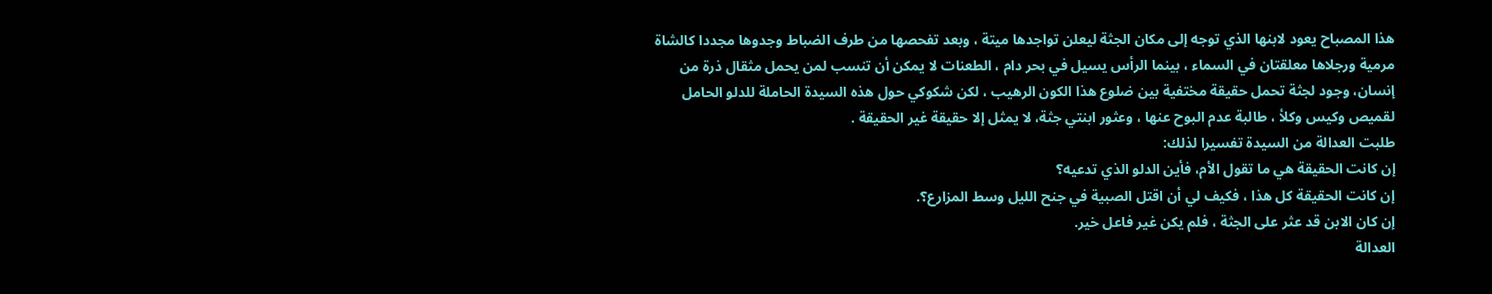هذا المصباح يعود لابنها الذي توجه إلى مكان الجثة ليعلن تواجدها ميتة ، وبعد تفحصها من طرف الضباط وجدوها مجددا كالشاة مرمية ورجلاها معلقتان في السماء ، بينما الرأس يسيل في بحر دام ، الطعنات لا يمكن أن تنسب لمن يحمل مثقال ذرة من إنسان، وجود لجثة تحمل حقيقة مختفية بين ضلوع هذا الكون الرهيب ، لكن شكوكي حول هذه السيدة الحاملة للدلو الحامل لقميص وكيس وكلأ ، طالبة عدم البوح عنها ، وعثور ابنتي جثة، لا يمثل إلا حقيقة غير الحقيقة .
طلبت العدالة من السيدة تفسيرا لذلك:
إن كانت الحقيقة هي ما تقول الأم، فأين الدلو الذي تدعيه؟
إن كانت الحقيقة كل هذا ، فكيف لي أن اقتل الصبية في جنح الليل وسط المزارع؟.
إن كان الابن قد عثر على الجثة ، فلم يكن غير فاعل خير.
العدالة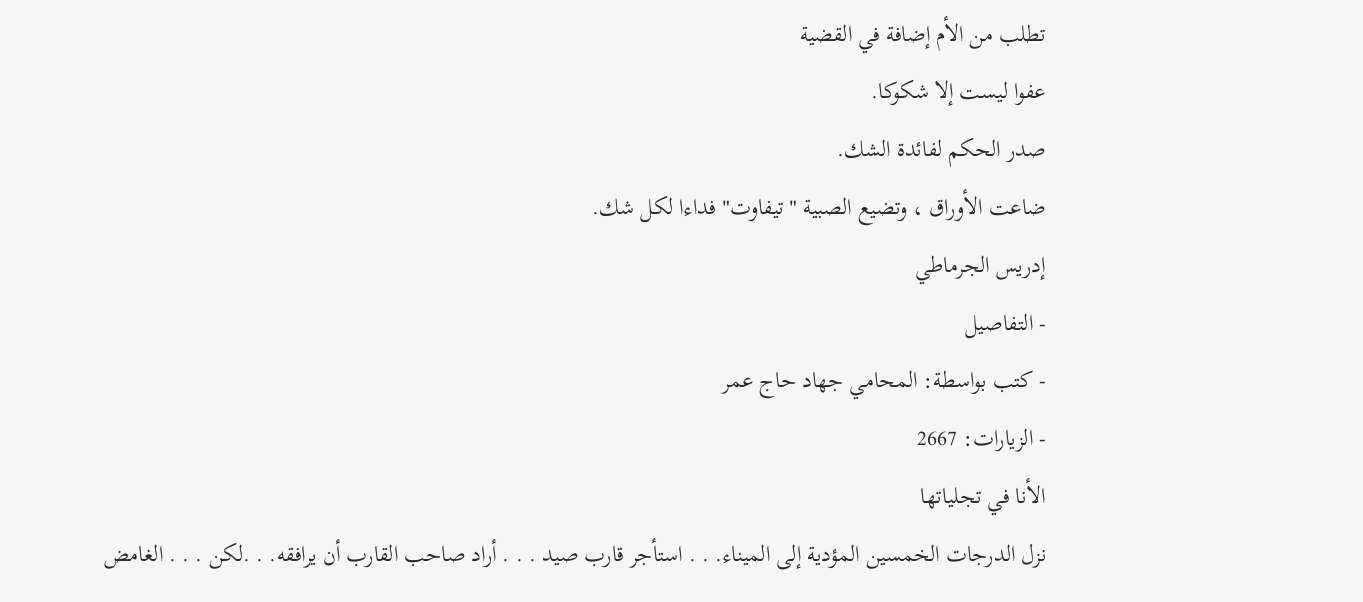تطلب من الأم إضافة في القضية
عفوا ليست إلا شكوكا.
صدر الحكم لفائدة الشك.
ضاعت الأوراق ، وتضيع الصبية "تيفاوت" فداءا لكل شك.
إدريس الجرماطي
- التفاصيل
- كتب بواسطة: المحامي جهاد حاج عمر
- الزيارات: 2667
الأنا في تجلياتها
نزل الدرجات الخمسين المؤدية إلى الميناء. . . استأجر قارب صيد . . . أراد صاحب القارب أن يرافقه. . .لكن . . . الغامض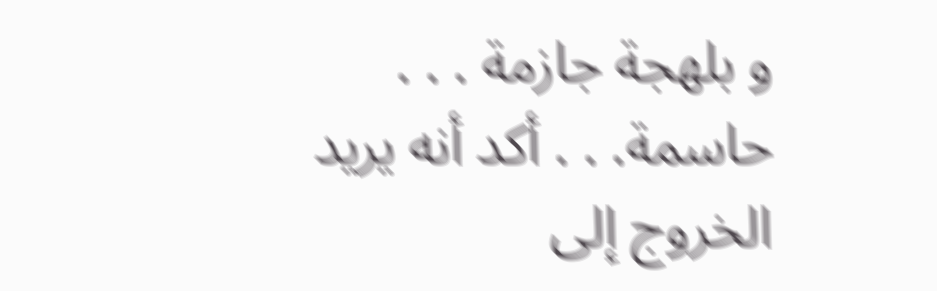و بلهجة جازمة . . . حاسمة. . . أكد أنه يريد الخروج إلى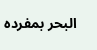البحر بمفرده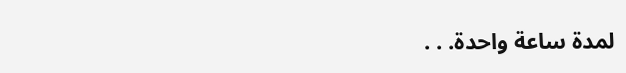لمدة ساعة واحدة. . .